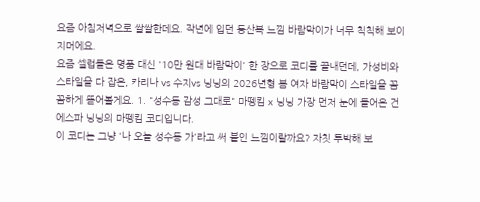요즘 아침저녁으로 쌀쌀한데요. 작년에 입던 등산복 느낌 바람막이가 너무 칙칙해 보이지머에요.
요즘 셀럽들은 명품 대신 '10만 원대 바람막이' 한 장으로 코디를 끝내던데, 가성비와 스타일을 다 잡은, 카리나 vs 수지vs 닝닝의 2026년형 봄 여자 바람막이 스타일을 꼼꼼하게 뜯어볼게요. 1. "성수동 감성 그대로" 마뗑킴 x 닝닝 가장 먼저 눈에 들어온 건 에스파 닝닝의 마뗑킴 코디입니다.
이 코디는 그냥 '나 오늘 성수동 가'라고 써 붙인 느낌이랄까요? 자칫 투박해 보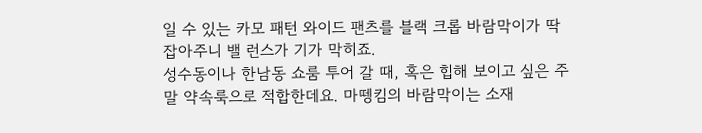일 수 있는 카모 패턴 와이드 팬츠를 블랙 크롭 바람막이가 딱 잡아주니 밸 런스가 기가 막히죠.
성수동이나 한남동 쇼룸 투어 갈 때, 혹은 힙해 보이고 싶은 주말 약속룩으로 적합한데요. 마뗑킴의 바람막이는 소재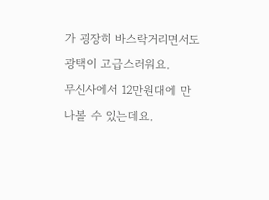가 굉장히 바스락거리면서도 광택이 고급스러워요.
무신사에서 12만원대에 만나볼 수 있는데요.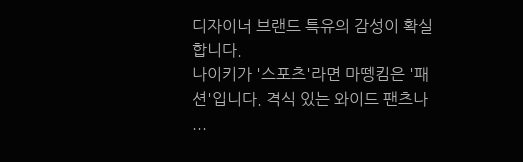디자이너 브랜드 특유의 감성이 확실합니다.
나이키가 '스포츠'라면 마뗑킴은 '패션'입니다. 격식 있는 와이드 팬츠나 ...